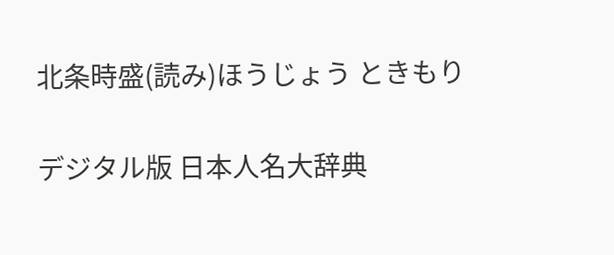北条時盛(読み)ほうじょう ときもり

デジタル版 日本人名大辞典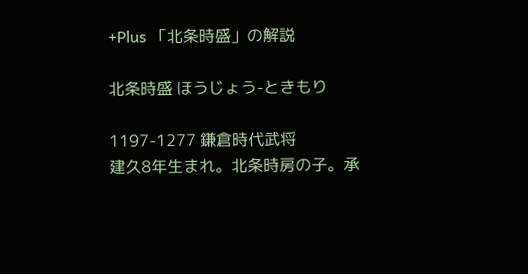+Plus 「北条時盛」の解説

北条時盛 ほうじょう-ときもり

1197-1277 鎌倉時代武将
建久8年生まれ。北条時房の子。承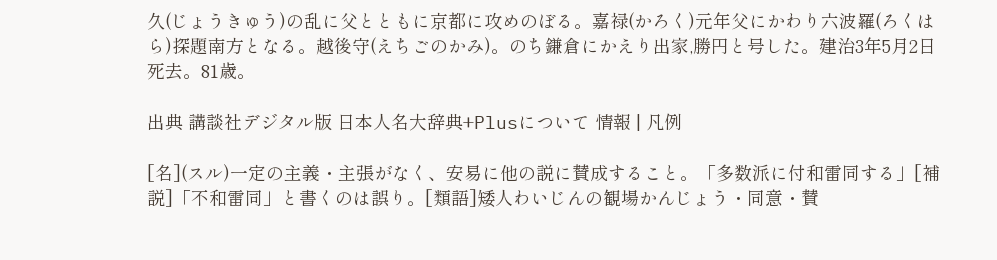久(じょうきゅう)の乱に父とともに京都に攻めのぼる。嘉禄(かろく)元年父にかわり六波羅(ろくはら)探題南方となる。越後守(えちごのかみ)。のち鎌倉にかえり出家,勝円と号した。建治3年5月2日死去。81歳。

出典 講談社デジタル版 日本人名大辞典+Plusについて 情報 | 凡例

[名](スル)一定の主義・主張がなく、安易に他の説に賛成すること。「多数派に付和雷同する」[補説]「不和雷同」と書くのは誤り。[類語]矮人わいじんの観場かんじょう・同意・賛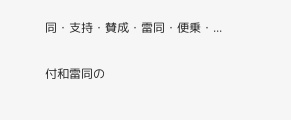同・支持・賛成・雷同・便乗・...

付和雷同の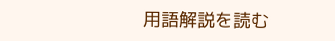用語解説を読む